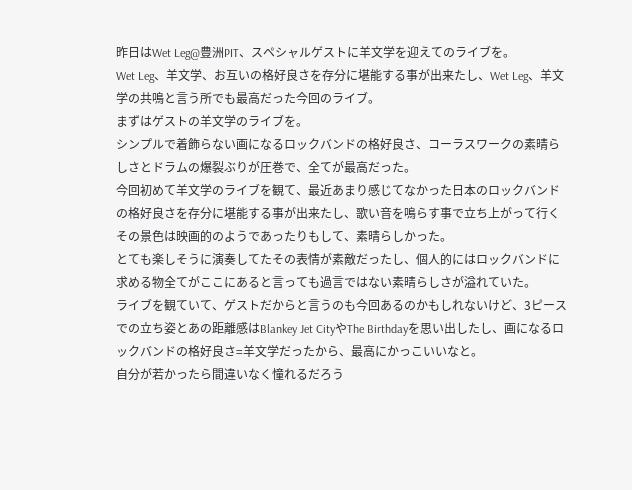昨日はWet Leg@豊洲PIT、スペシャルゲストに羊文学を迎えてのライブを。
Wet Leg、羊文学、お互いの格好良さを存分に堪能する事が出来たし、Wet Leg、羊文学の共鳴と言う所でも最高だった今回のライブ。
まずはゲストの羊文学のライブを。
シンプルで着飾らない画になるロックバンドの格好良さ、コーラスワークの素晴らしさとドラムの爆裂ぶりが圧巻で、全てが最高だった。
今回初めて羊文学のライブを観て、最近あまり感じてなかった日本のロックバンドの格好良さを存分に堪能する事が出来たし、歌い音を鳴らす事で立ち上がって行くその景色は映画的のようであったりもして、素晴らしかった。
とても楽しそうに演奏してたその表情が素敵だったし、個人的にはロックバンドに求める物全てがここにあると言っても過言ではない素晴らしさが溢れていた。
ライブを観ていて、ゲストだからと言うのも今回あるのかもしれないけど、3ピースでの立ち姿とあの距離感はBlankey Jet CityやThe Birthdayを思い出したし、画になるロックバンドの格好良さ=羊文学だったから、最高にかっこいいなと。
自分が若かったら間違いなく憧れるだろう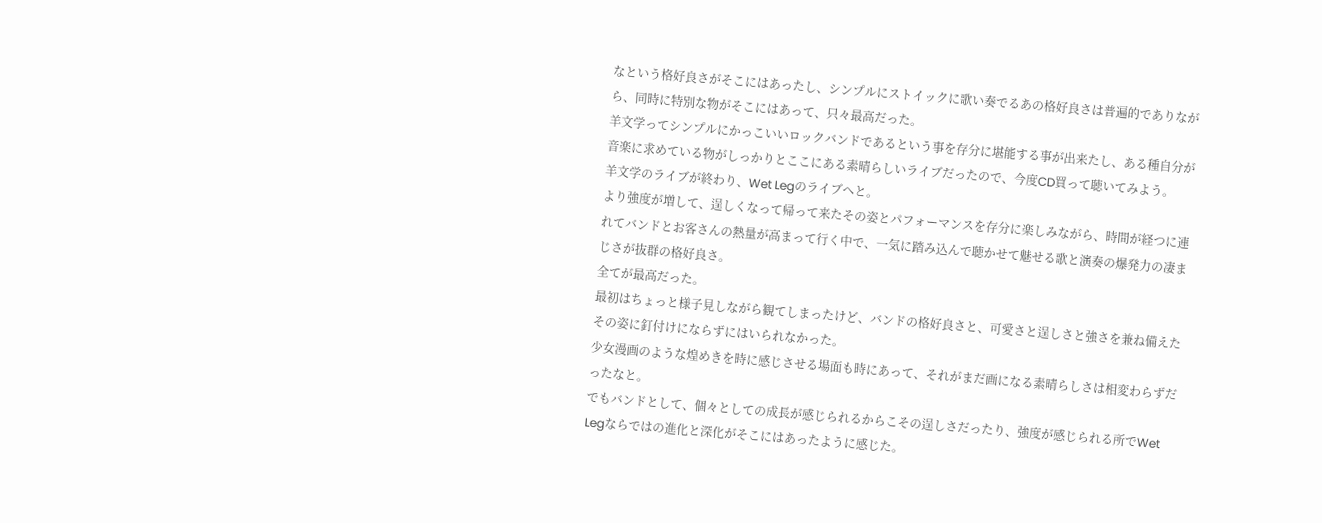なという格好良さがそこにはあったし、シンプルにストイックに歌い奏でるあの格好良さは普遍的でありながら、同時に特別な物がそこにはあって、只々最高だった。
羊文学ってシンプルにかっこいいロックバンドであるという事を存分に堪能する事が出来たし、ある種自分が音楽に求めている物がしっかりとここにある素晴らしいライブだったので、今度CD買って聴いてみよう。
羊文学のライブが終わり、Wet Legのライブへと。
より強度が増して、逞しくなって帰って来たその姿とパフォーマンスを存分に楽しみながら、時間が経つに連れてバンドとお客さんの熱量が高まって行く中で、一気に踏み込んで聴かせて魅せる歌と演奏の爆発力の凄まじさが抜群の格好良さ。
全てが最高だった。
最初はちょっと様子見しながら観てしまったけど、バンドの格好良さと、可愛さと逞しさと強さを兼ね備えたその姿に釘付けにならずにはいられなかった。
少女漫画のような煌めきを時に感じさせる場面も時にあって、それがまだ画になる素晴らしさは相変わらずだったなと。
でもバンドとして、個々としての成長が感じられるからこその逞しさだったり、強度が感じられる所でWet Legならではの進化と深化がそこにはあったように感じた。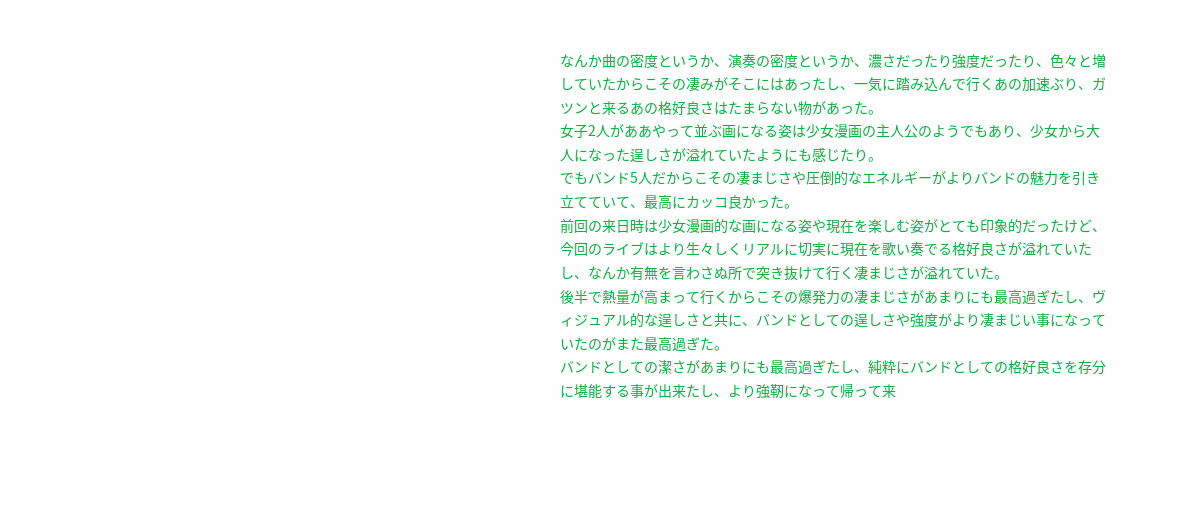なんか曲の密度というか、演奏の密度というか、濃さだったり強度だったり、色々と増していたからこその凄みがそこにはあったし、一気に踏み込んで行くあの加速ぶり、ガツンと来るあの格好良さはたまらない物があった。
女子2人がああやって並ぶ画になる姿は少女漫画の主人公のようでもあり、少女から大人になった逞しさが溢れていたようにも感じたり。
でもバンド5人だからこその凄まじさや圧倒的なエネルギーがよりバンドの魅力を引き立てていて、最高にカッコ良かった。
前回の来日時は少女漫画的な画になる姿や現在を楽しむ姿がとても印象的だったけど、今回のライブはより生々しくリアルに切実に現在を歌い奏でる格好良さが溢れていたし、なんか有無を言わさぬ所で突き抜けて行く凄まじさが溢れていた。
後半で熱量が高まって行くからこその爆発力の凄まじさがあまりにも最高過ぎたし、ヴィジュアル的な逞しさと共に、バンドとしての逞しさや強度がより凄まじい事になっていたのがまた最高過ぎた。
バンドとしての潔さがあまりにも最高過ぎたし、純粋にバンドとしての格好良さを存分に堪能する事が出来たし、より強靭になって帰って来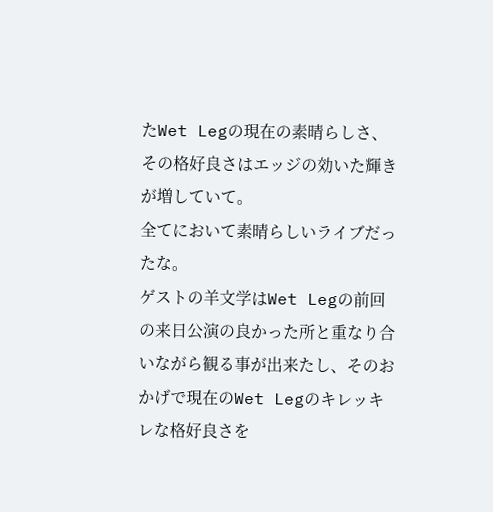たWet Legの現在の素晴らしさ、その格好良さはエッジの効いた輝きが増していて。
全てにおいて素晴らしいライブだったな。
ゲストの羊文学はWet Legの前回の来日公演の良かった所と重なり合いながら観る事が出来たし、そのおかげで現在のWet Legのキレッキレな格好良さを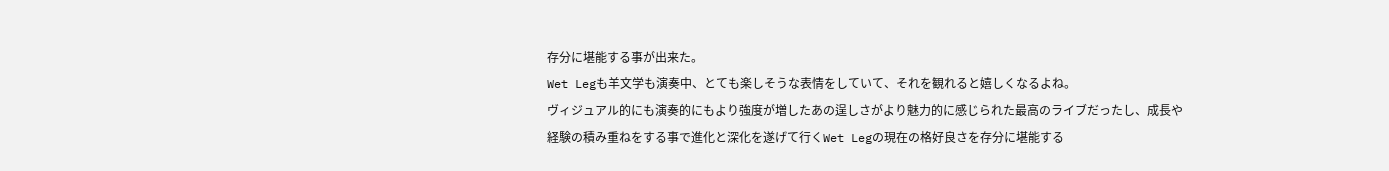存分に堪能する事が出来た。
Wet Legも羊文学も演奏中、とても楽しそうな表情をしていて、それを観れると嬉しくなるよね。
ヴィジュアル的にも演奏的にもより強度が増したあの逞しさがより魅力的に感じられた最高のライブだったし、成長や経験の積み重ねをする事で進化と深化を遂げて行くWet Legの現在の格好良さを存分に堪能する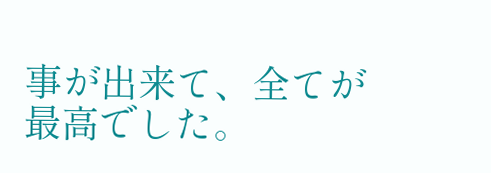事が出来て、全てが最高でした。